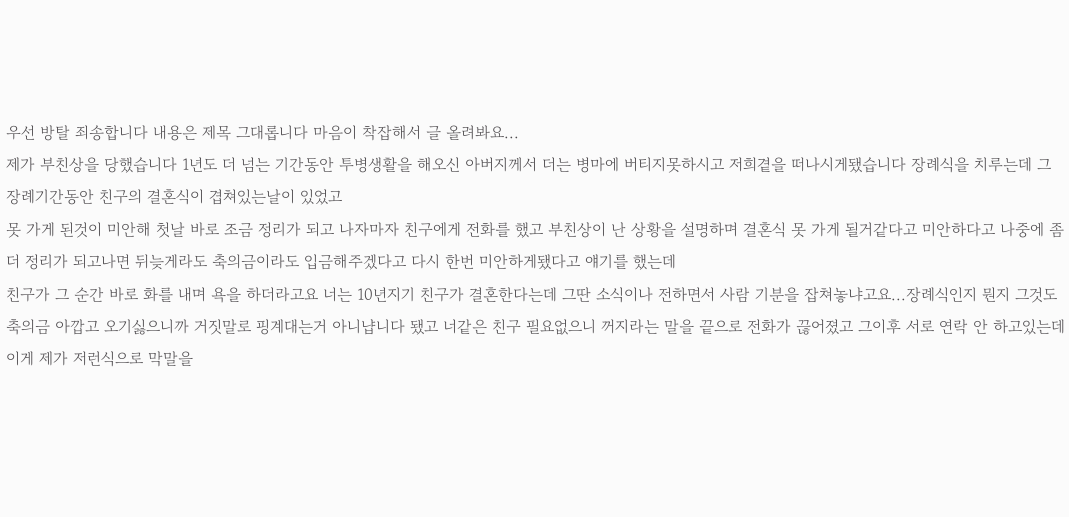우선 방탈 죄송합니다 내용은 제목 그대롭니다 마음이 착잡해서 글 올려봐요...
제가 부친상을 당했습니다 1년도 더 넘는 기간동안 투병생활을 해오신 아버지께서 더는 병마에 버티지못하시고 저희곁을 떠나시게됐습니다 장례식을 치루는데 그 장례기간동안 친구의 결혼식이 겹쳐있는날이 있었고
못 가게 된것이 미안해 첫날 바로 조금 정리가 되고 나자마자 친구에게 전화를 했고 부친상이 난 상황을 설명하며 결혼식 못 가게 될거같다고 미안하다고 나중에 좀 더 정리가 되고나면 뒤늦게라도 축의금이라도 입금해주겠다고 다시 한번 미안하게됐다고 얘기를 했는데
친구가 그 순간 바로 화를 내며 욕을 하더라고요 너는 10년지기 친구가 결혼한다는데 그딴 소식이나 전하면서 사람 기분을 잡쳐놓냐고요...장례식인지 뭔지 그것도 축의금 아깝고 오기싫으니까 거짓말로 핑계대는거 아니냡니다 됐고 너같은 친구 필요없으니 꺼지라는 말을 끝으로 전화가 끊어졌고 그이후 서로 연락 안 하고있는데 이게 제가 저런식으로 막말을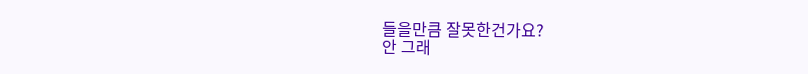들을만큼 잘못한건가요?
안 그래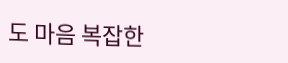도 마음 복잡한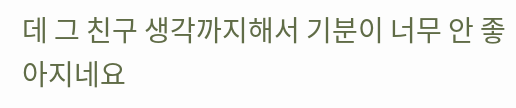데 그 친구 생각까지해서 기분이 너무 안 좋아지네요